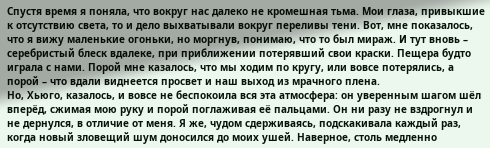Спустя время я поняла, что вокруг нас далеко не кромешная тьма. Мои глаза, привыкшие к отсутствию света, то и дело выхватывали вокруг переливы тени. Вот, мне показалось, что я вижу маленькие огоньки, но моргнув, понимаю, что то был мираж. И тут вновь – серебристый блеск вдалеке, при приближении потерявший свои краски. Пещера будто играла с нами. Порой мне казалось, что мы ходим по кругу, или вовсе потерялись, а порой – что вдали виднеется просвет и наш выход из мрачного плена.
Но, Хьюго, казалось, и вовсе не беспокоила вся эта атмосфера: он уверенным шагом шёл вперёд, сжимая мою руку и порой поглаживая её пальцами. Он ни разу не вздрогнул и не дернулся, в отличие от меня. Я же, чудом сдерживаясь, подскакивала каждый раз, когда новый зловещий шум доносился до моих ушей. Наверное, столь медленно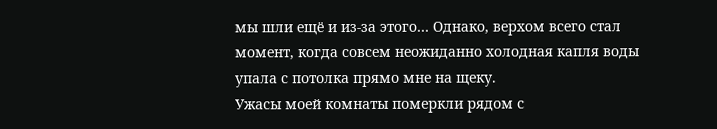мы шли ещё и из-за этого… Однако, верхом всего стал момент, когда совсем неожиданно холодная капля воды упала с потолка прямо мне на щеку.
Ужасы моей комнаты померкли рядом с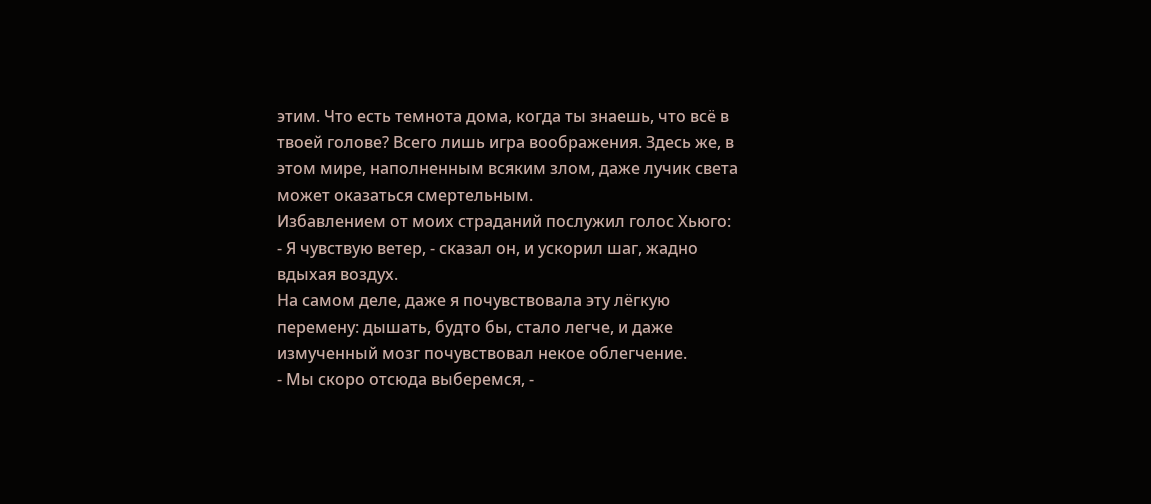этим. Что есть темнота дома, когда ты знаешь, что всё в твоей голове? Всего лишь игра воображения. Здесь же, в этом мире, наполненным всяким злом, даже лучик света может оказаться смертельным.
Избавлением от моих страданий послужил голос Хьюго:
- Я чувствую ветер, - сказал он, и ускорил шаг, жадно вдыхая воздух.
На самом деле, даже я почувствовала эту лёгкую перемену: дышать, будто бы, стало легче, и даже измученный мозг почувствовал некое облегчение.
- Мы скоро отсюда выберемся, -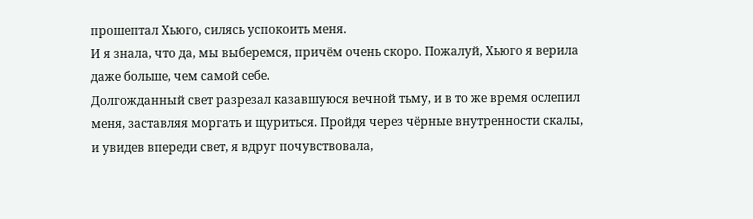прошептал Хьюго, силясь успокоить меня.
И я знала, что да, мы выберемся, причём очень скоро. Пожалуй, Хьюго я верила даже больше, чем самой себе.
Долгожданный свет разрезал казавшуюся вечной тьму, и в то же время ослепил меня, заставляя моргать и щуриться. Пройдя через чёрные внутренности скалы, и увидев впереди свет, я вдруг почувствовала,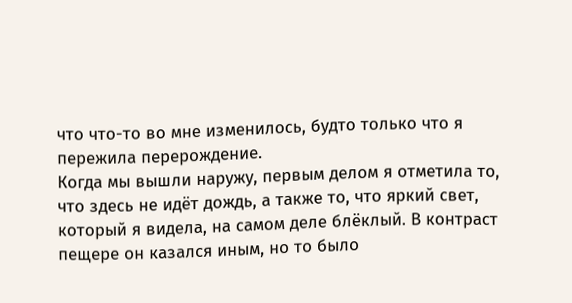что что-то во мне изменилось, будто только что я пережила перерождение.
Когда мы вышли наружу, первым делом я отметила то, что здесь не идёт дождь, а также то, что яркий свет, который я видела, на самом деле блёклый. В контраст пещере он казался иным, но то было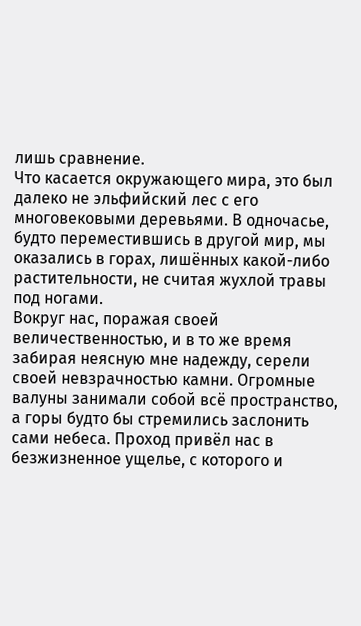лишь сравнение.
Что касается окружающего мира, это был далеко не эльфийский лес с его многовековыми деревьями. В одночасье, будто переместившись в другой мир, мы оказались в горах, лишённых какой-либо растительности, не считая жухлой травы под ногами.
Вокруг нас, поражая своей величественностью, и в то же время забирая неясную мне надежду, серели своей невзрачностью камни. Огромные валуны занимали собой всё пространство, а горы будто бы стремились заслонить сами небеса. Проход привёл нас в безжизненное ущелье, с которого и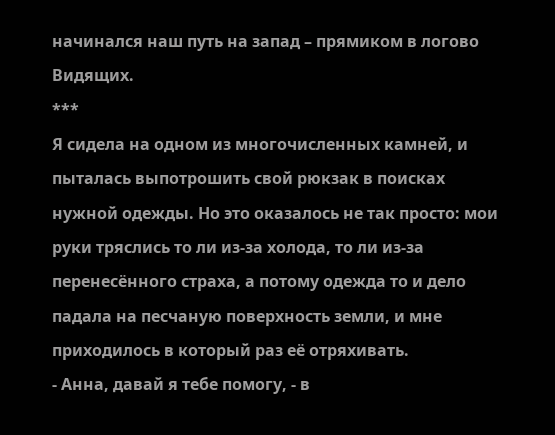начинался наш путь на запад – прямиком в логово Видящих.
***
Я сидела на одном из многочисленных камней, и пыталась выпотрошить свой рюкзак в поисках нужной одежды. Но это оказалось не так просто: мои руки тряслись то ли из-за холода, то ли из-за перенесённого страха, а потому одежда то и дело падала на песчаную поверхность земли, и мне приходилось в который раз её отряхивать.
- Анна, давай я тебе помогу, - в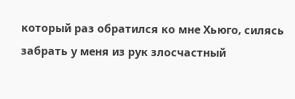который раз обратился ко мне Хьюго, силясь забрать у меня из рук злосчастный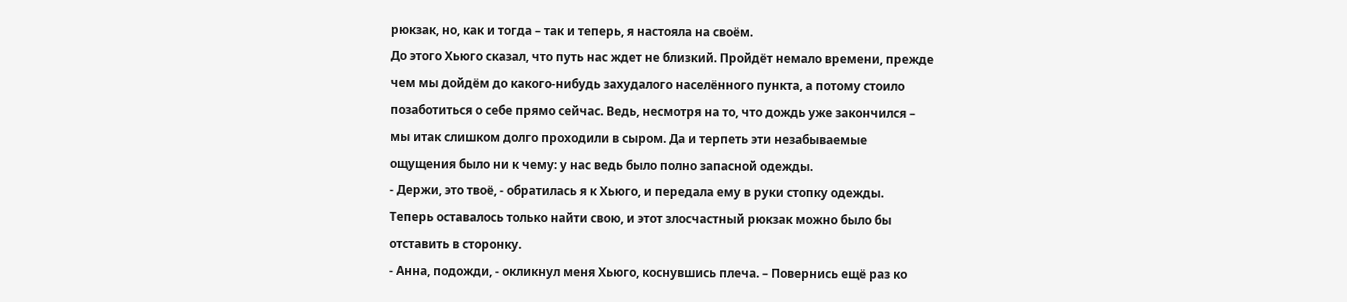рюкзак, но, как и тогда – так и теперь, я настояла на своём.
До этого Хьюго сказал, что путь нас ждет не близкий. Пройдёт немало времени, прежде чем мы дойдём до какого-нибудь захудалого населённого пункта, а потому стоило позаботиться о себе прямо сейчас. Ведь, несмотря на то, что дождь уже закончился – мы итак слишком долго проходили в сыром. Да и терпеть эти незабываемые ощущения было ни к чему: у нас ведь было полно запасной одежды.
- Держи, это твоё, - обратилась я к Хьюго, и передала ему в руки стопку одежды.
Теперь оставалось только найти свою, и этот злосчастный рюкзак можно было бы отставить в сторонку.
- Анна, подожди, - окликнул меня Хьюго, коснувшись плеча. – Повернись ещё раз ко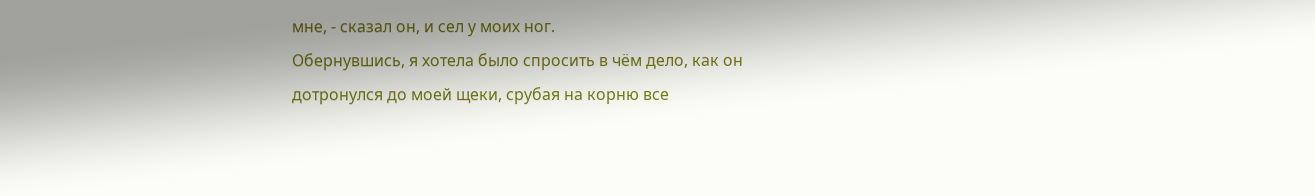мне, - сказал он, и сел у моих ног.
Обернувшись, я хотела было спросить в чём дело, как он дотронулся до моей щеки, срубая на корню все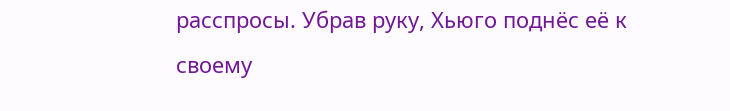расспросы. Убрав руку, Хьюго поднёс её к своему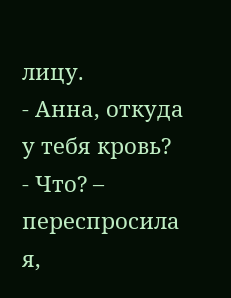лицу.
- Анна, откуда у тебя кровь?
- Что? – переспросила я,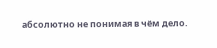абсолютно не понимая в чём дело.